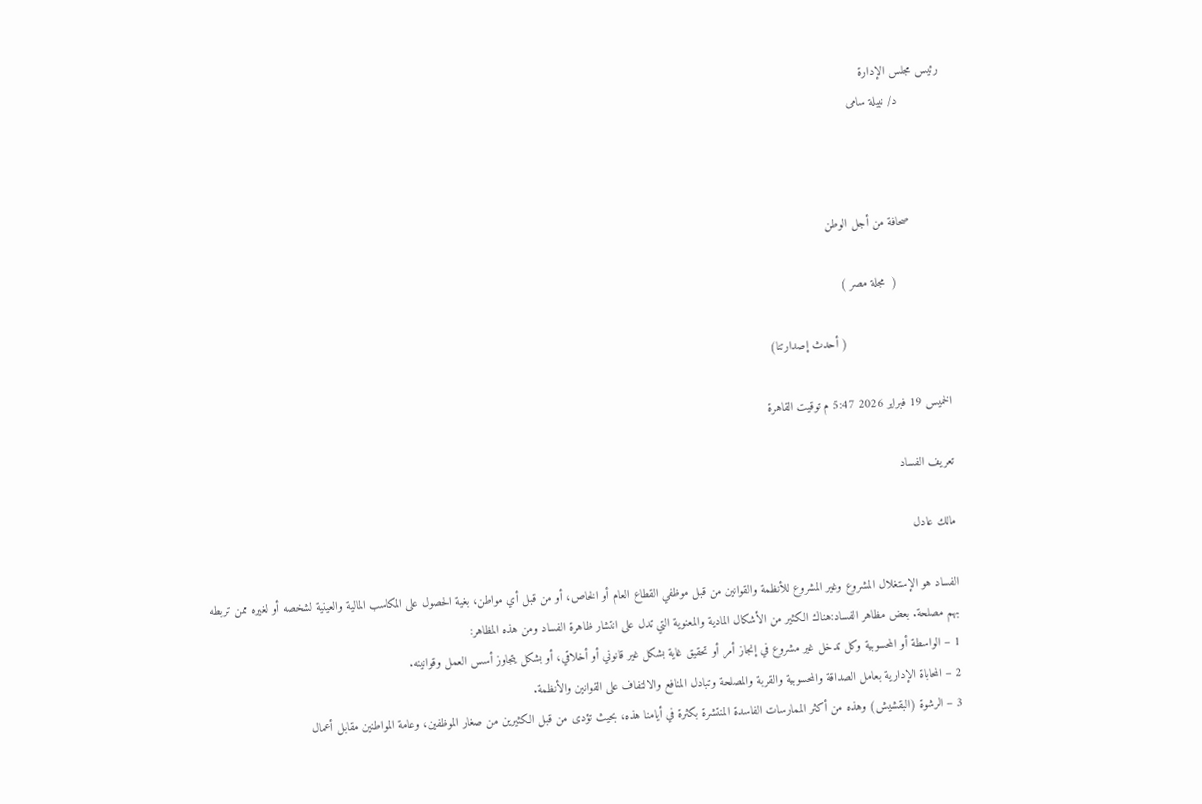رئيس مجلس الإدارة
            د/ نبيلة سامى



          صحافة من أجل الوطن

              (  مجلة مصر )

                             ( أحدث إصدارتنا)

الخميس 19 فبراير 2026 5:47 م توقيت القاهرة

تعريف الفساد

مالك عادل

الفساد هو الإستغلال المشروع وغير المشروع للأنظمة والقوانين من قبل موظفي القطاع العام أو الخاص، أو من قبل أي مواطن، بغية الحصول على المكاسب المالية والعينية لشخصه أو لغيره ممن تربطه بهم مصلحة. بعض مظاهر الفساد:هناك الكثير من الأشكال المادية والمعنوية التي تدل على انتشار ظاهرة الفساد ومن هذه المظاهر:
1 – الواسطة أو المحسوبية وكل تدخل غير مشروع في إنجاز أمر أو تحقيق غاية بشكل غير قانوني أو أخلاقي، أو بشكل يتجاوز أسس العمل وقوانينه.
2 – المحاباة الإدارية بعامل الصداقة والمحسوبية والقربة والمصلحة وتبادل المنافع والالتفاف على القوانين والأنظمة.
3 – الرشوة (البقشيش) وهذه من أكثر الممارسات الفاسدة المنتشرة بكثرة في أيامنا هذه، بحيث تؤدى من قبل الكثيرين من صغار الموظفين، وعامة المواطنين مقابل أعمال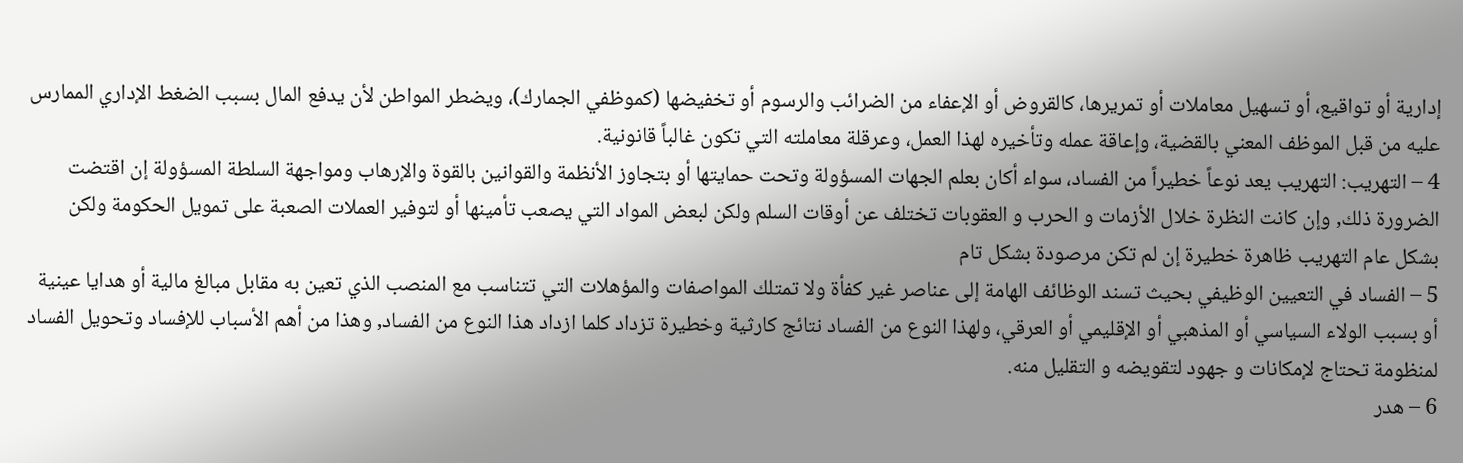إدارية أو تواقيع، أو تسهيل معاملات أو تمريرها، كالقروض أو الإعفاء من الضرائب والرسوم أو تخفيضها (كموظفي الجمارك)، ويضطر المواطن لأن يدفع المال بسبب الضغط الإداري الممارس عليه من قبل الموظف المعني بالقضية، وإعاقة عمله وتأخيره لهذا العمل، وعرقلة معاملته التي تكون غالباً قانونية.
4 – التهريب: التهريب يعد نوعاً خطيراً من الفساد، سواء أكان بعلم الجهات المسؤولة وتحت حمايتها أو بتجاوز الأنظمة والقوانين بالقوة والإرهاب ومواجهة السلطة المسؤولة إن اقتضت الضرورة ذلك, وإن كانت النظرة خلال الأزمات و الحرب و العقوبات تختلف عن أوقات السلم ولكن لبعض المواد التي يصعب تأمينها أو لتوفير العملات الصعبة على تمويل الحكومة ولكن بشكل عام التهريب ظاهرة خطيرة إن لم تكن مرصودة بشكل تام
5 – الفساد في التعيين الوظيفي بحيث تسند الوظائف الهامة إلى عناصر غير كفأة ولا تمتلك المواصفات والمؤهلات التي تتناسب مع المنصب الذي تعين به مقابل مبالغ مالية أو هدايا عينية أو بسبب الولاء السياسي أو المذهبي أو الإقليمي أو العرقي، ولهذا النوع من الفساد نتائج كارثية وخطيرة تزداد كلما ازداد هذا النوع من الفساد, وهذا من أهم الأسباب للإفساد وتحويل الفساد لمنظومة تحتاج لإمكانات و جهود لتقويضه و التقليل منه.
6 – هدر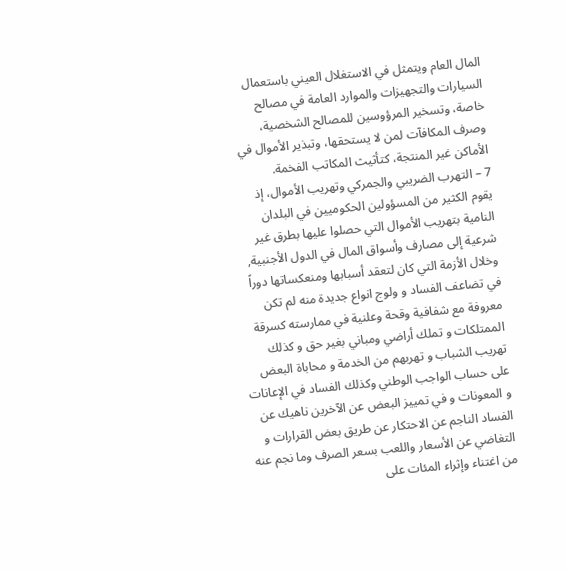المال العام ويتمثل في الاستغلال العيني باستعمال السيارات والتجهيزات والموارد العامة في مصالح خاصة، وتسخير المرؤوسين للمصالح الشخصية، وصرف المكافآت لمن لا يستحقها، وتبذير الأموال في الأماكن غير المنتجة، كتأثيث المكاتب الفخمة.
7 – التهرب الضريبي والجمركي وتهريب الأموال، إذ يقوم الكثير من المسؤولين الحكوميين في البلدان النامية بتهريب الأموال التي حصلوا عليها بطرق غير شرعية إلى مصارف وأسواق المال في الدول الأجنبية, وخلال الأزمة التي كان لتعقد أسبابها ومنعكساتها دوراً في تضاعف الفساد و ولوج انواع جديدة منه لم تكن معروفة مع شفافية وقحة وعلنية في ممارسته كسرقة الممتلكات و تملك أراضي ومباني بغير حق و كذلك تهريب الشباب و تهربهم من الخدمة و محاباة البعض على حساب الواجب الوطني وكذلك الفساد في الإعانات و المعونات و في تمييز البعض عن الآخرين ناهيك عن الفساد الناجم عن الاحتكار عن طريق بعض القرارات و التغاضي عن الأسعار واللعب بسعر الصرف وما نجم عنه من اغتناء وإثراء المئات على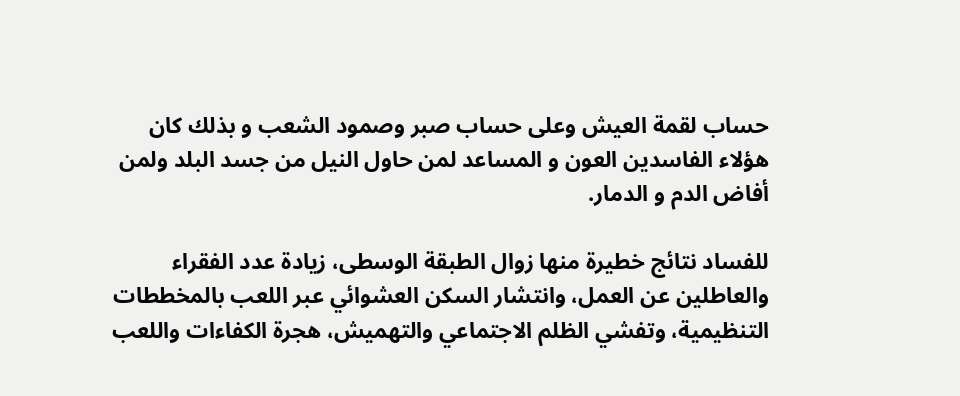حساب لقمة العيش وعلى حساب صبر وصمود الشعب و بذلك كان هؤلاء الفاسدين العون و المساعد لمن حاول النيل من جسد البلد ولمن أفاض الدم و الدمار.

للفساد نتائج خطيرة منها زوال الطبقة الوسطى، زيادة عدد الفقراء والعاطلين عن العمل، وانتشار السكن العشوائي عبر اللعب بالمخططات التنظيمية، وتفشي الظلم الاجتماعي والتهميش، هجرة الكفاءات واللعب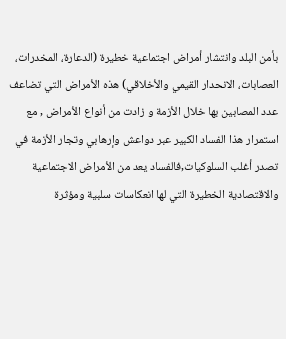بأمن البلد وانتشار أمراض اجتماعية خطيرة (الدعارة، المخدرات، العصابات، الانحدار القيمي والأخلاقي) هذه الأمراض التي تضاعف عدد المصابين بها خلال الأزمة و زادت من أنواع الأمراض , مع استمرار هذا الفساد الكبير عبر دواعش وإرهابي وتجار الأزمة في تصدر أغلب السلوكيات,فالفساد يعد من الأمراض الاجتماعية والاقتصادية الخطيرة التي لها انعكاسات سلبية ومؤثرة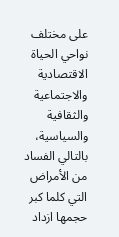على مختلف نواحي الحياة الاقتصادية والاجتماعية والثقافية والسياسية، بالتالي الفساد من الأمراض التي كلما كبر حجمها ازداد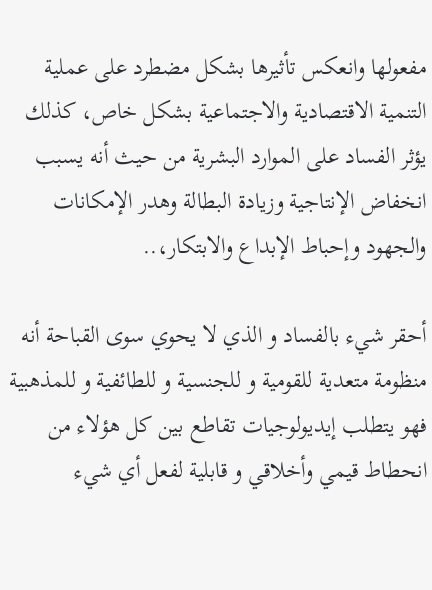مفعولها وانعكس تأثيرها بشكل مضطرد على عملية التنمية الاقتصادية والاجتماعية بشكل خاص، كذلك يؤثر الفساد على الموارد البشرية من حيث أنه يسبب انخفاض الإنتاجية وزيادة البطالة وهدر الإمكانات والجهود وإحباط الإبداع والابتكار،..

أحقر شيء بالفساد و الذي لا يحوي سوى القباحة أنه منظومة متعدية للقومية و للجنسية و للطائفية و للمذهبية فهو يتطلب إيديولوجيات تقاطع بين كل هؤلاء من انحطاط قيمي وأخلاقي و قابلية لفعل أي شيء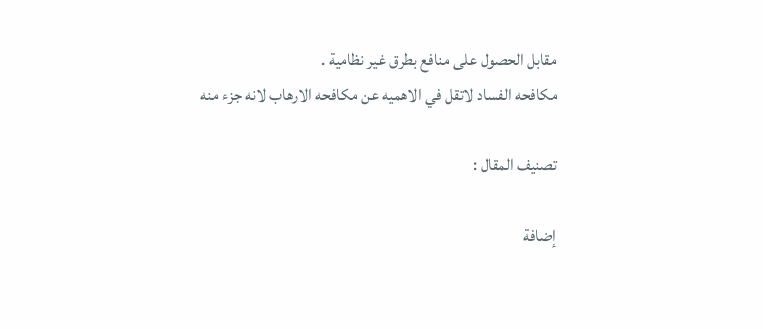مقابل الحصول على منافع بطرق غير نظامية .
مكافحه الفساد لاتقل في الاهميه عن مكافحه الارهاب لانه جزء منه

تصنيف المقال :

إضافة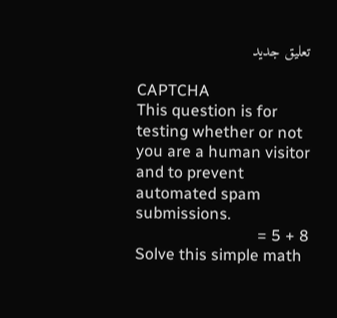تعليق جديد

CAPTCHA
This question is for testing whether or not you are a human visitor and to prevent automated spam submissions.
8 + 5 =
Solve this simple math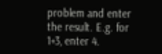problem and enter the result. E.g. for 1+3, enter 4.